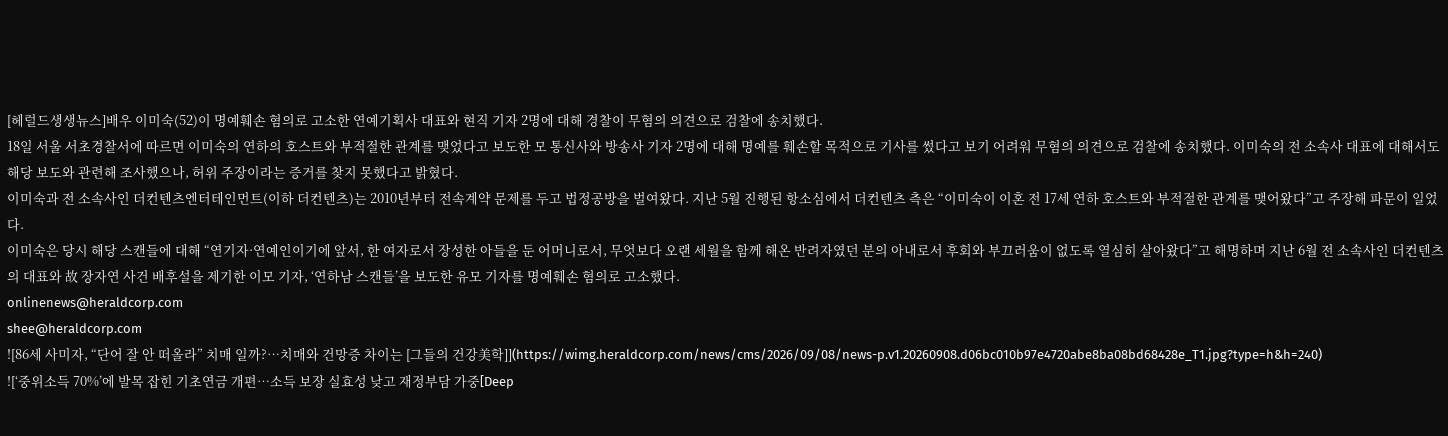[헤럴드생생뉴스]배우 이미숙(52)이 명예훼손 혐의로 고소한 연예기획사 대표와 현직 기자 2명에 대해 경찰이 무혐의 의견으로 검찰에 송치했다.
18일 서울 서초경찰서에 따르면 이미숙의 연하의 호스트와 부적절한 관계를 맺었다고 보도한 모 통신사와 방송사 기자 2명에 대해 명예를 훼손할 목적으로 기사를 썼다고 보기 어려워 무혐의 의견으로 검찰에 송치했다. 이미숙의 전 소속사 대표에 대해서도 해당 보도와 관련해 조사했으나, 허위 주장이라는 증거를 찾지 못했다고 밝혔다.
이미숙과 전 소속사인 더컨텐츠엔터테인먼트(이하 더컨텐츠)는 2010년부터 전속계약 문제를 두고 법정공방을 벌여왔다. 지난 5월 진행된 항소심에서 더컨텐츠 측은 “이미숙이 이혼 전 17세 연하 호스트와 부적절한 관계를 맺어왔다”고 주장해 파문이 일었다.
이미숙은 당시 해당 스캔들에 대해 “연기자·연예인이기에 앞서, 한 여자로서 장성한 아들을 둔 어머니로서, 무엇보다 오랜 세월을 함께 해온 반려자였던 분의 아내로서 후회와 부끄러움이 없도록 열심히 살아왔다”고 해명하며 지난 6월 전 소속사인 더컨텐츠의 대표와 故 장자연 사건 배후설을 제기한 이모 기자, ‘연하남 스캔들’을 보도한 유모 기자를 명예훼손 혐의로 고소했다.
onlinenews@heraldcorp.com
shee@heraldcorp.com
![86세 사미자, “단어 잘 안 떠올라” 치매 일까?…치매와 건망증 차이는 [그들의 건강美학]](https://wimg.heraldcorp.com/news/cms/2026/09/08/news-p.v1.20260908.d06bc010b97e4720abe8ba08bd68428e_T1.jpg?type=h&h=240)
![‘중위소득 70%’에 발목 잡힌 기초연금 개편…소득 보장 실효성 낮고 재정부담 가중[Deep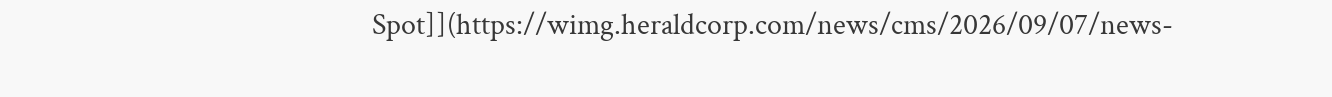Spot]](https://wimg.heraldcorp.com/news/cms/2026/09/07/news-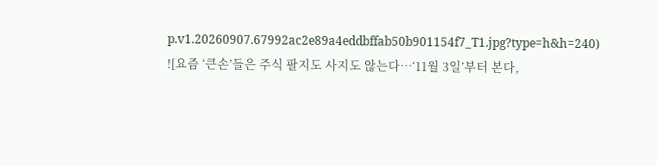p.v1.20260907.67992ac2e89a4eddbffab50b901154f7_T1.jpg?type=h&h=240)
![요즘 ‘큰손’들은 주식 팔지도 사지도 않는다…‘11월 3일’부터 본다,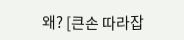왜? [큰손 따라잡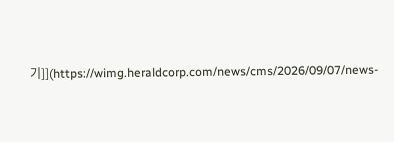기]](https://wimg.heraldcorp.com/news/cms/2026/09/07/news-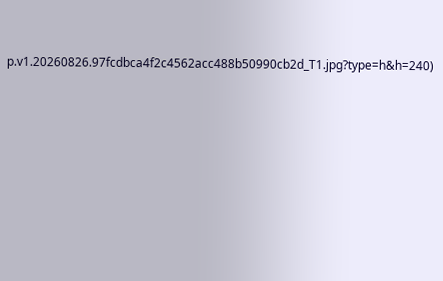p.v1.20260826.97fcdbca4f2c4562acc488b50990cb2d_T1.jpg?type=h&h=240)